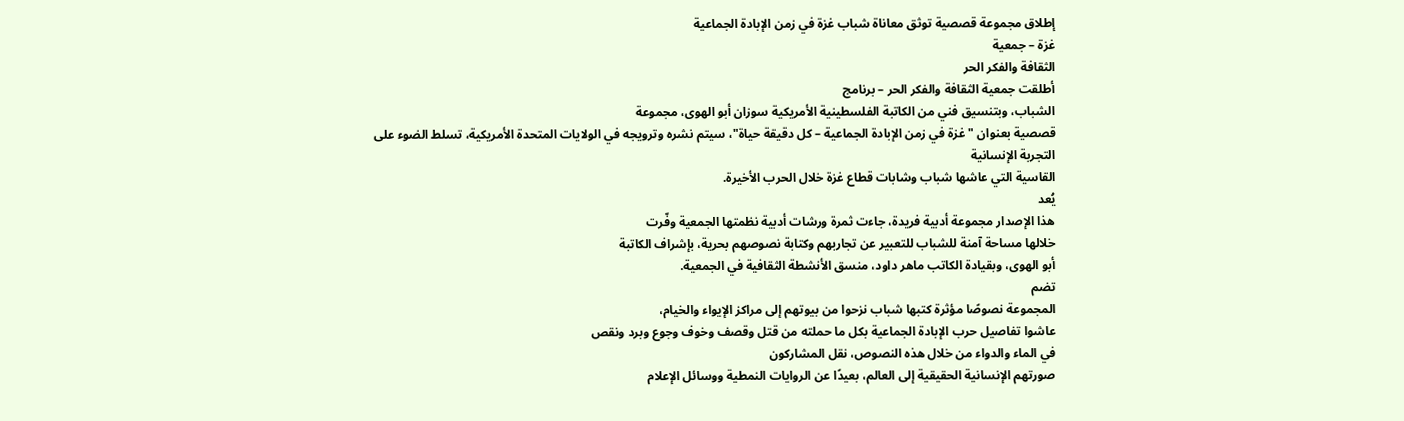إطلاق مجموعة قصصية توثق معاناة شباب غزة في زمن الإبادة الجماعية
غزة – جمعية
الثقافة والفكر الحر
أطلقت جمعية الثقافة والفكر الحر – برنامج
الشباب، وبتنسيق فني من الكاتبة الفلسطينية الأمريكية سوزان أبو الهوى، مجموعة
قصصية بعنوان "غزة في زمن الإبادة الجماعية – كل دقيقة حياة"، سيتم نشره وترويجه في الولايات المتحدة الأمريكية، تسلط الضوء على التجربة الإنسانية
القاسية التي عاشها شباب وشابات قطاع غزة خلال الحرب الأخيرة.
يُعد
هذا الإصدار مجموعة أدبية فريدة، جاءت ثمرة ورشات أدبية نظمتها الجمعية وفّرت
خلالها مساحة آمنة للشباب للتعبير عن تجاربهم وكتابة نصوصهم بحرية، بإشراف الكاتبة
أبو الهوى، وبقيادة الكاتب ماهر داود، منسق الأنشطة الثقافية في الجمعية.
تضم
المجموعة نصوصًا مؤثرة كتبها شباب نزحوا من بيوتهم إلى مراكز الإيواء والخيام،
عاشوا تفاصيل حرب الإبادة الجماعية بكل ما حملته من قتل وقصف وخوف وجوع وبرد ونقص
في الماء والدواء من خلال هذه النصوص، نقل المشاركون
صورتهم الإنسانية الحقيقية إلى العالم، بعيدًا عن الروايات النمطية ووسائل الإعلام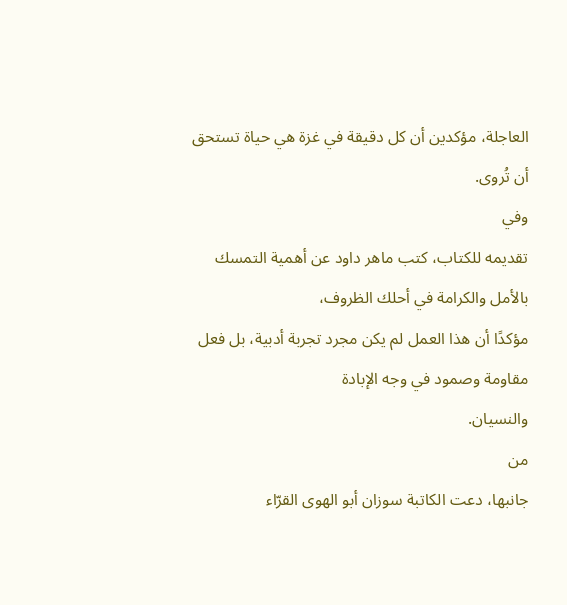العاجلة، مؤكدين أن كل دقيقة في غزة هي حياة تستحق أن تُروى.
وفي
تقديمه للكتاب، كتب ماهر داود عن أهمية التمسك بالأمل والكرامة في أحلك الظروف،
مؤكدًا أن هذا العمل لم يكن مجرد تجربة أدبية، بل فعل مقاومة وصمود في وجه الإبادة
والنسيان.
من
جانبها، دعت الكاتبة سوزان أبو الهوى القرّاء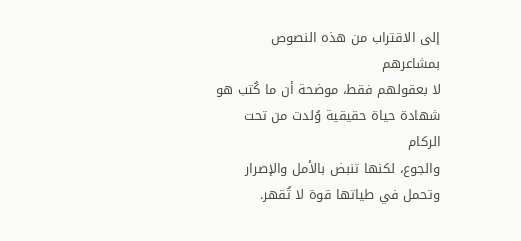إلى الاقتراب من هذه النصوص بمشاعرهم
لا بعقولهم فقط، موضحة أن ما كُتب هو شهادة حياة حقيقية وُلدت من تحت الركام
والجوع، لكنها تنبض بالأمل والإصرار وتحمل في طياتها قوة لا تُقهر.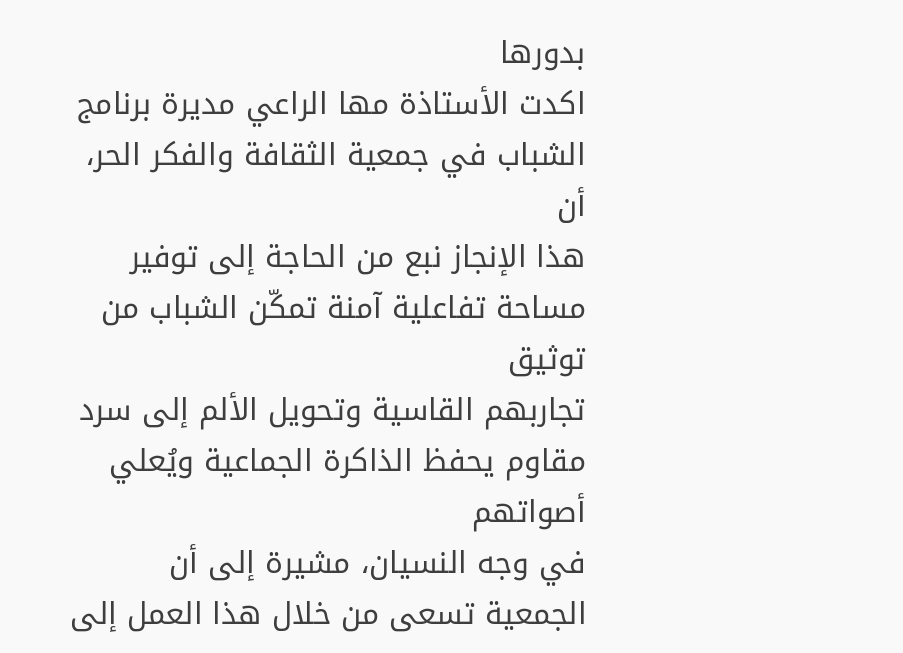بدورها
اكدت الأستاذة مها الراعي مديرة برنامج الشباب في جمعية الثقافة والفكر الحر، أن
هذا الإنجاز نبع من الحاجة إلى توفير مساحة تفاعلية آمنة تمكّن الشباب من توثيق
تجاربهم القاسية وتحويل الألم إلى سرد مقاوم يحفظ الذاكرة الجماعية ويُعلي أصواتهم
في وجه النسيان، مشيرة إلى أن الجمعية تسعى من خلال هذا العمل إلى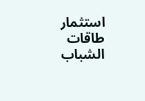استثمار طاقات
الشباب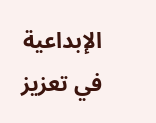الإبداعية في تعزيز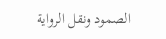الصمود ونقل الرواية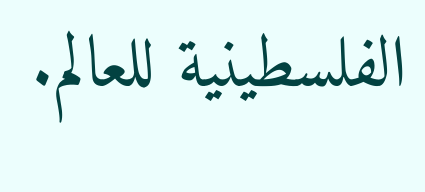الفلسطينية للعالم.